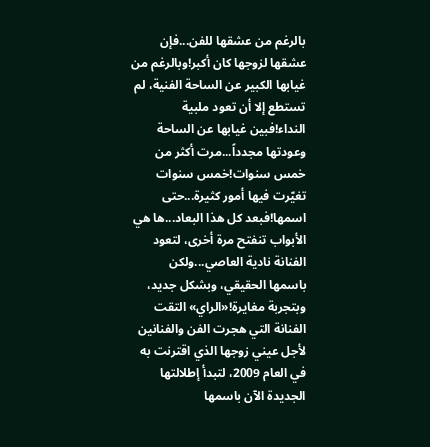بالرغم من عشقها للفن...فإن عشقها لزوجها كان أكبر!وبالرغم من غيابها الكبير عن الساحة الفنية، لم تستطع إلا أن تعود ملبية النداء!فبين غيابها عن الساحة وعودتها مجدداً...مرت أكثر من خمس سنوات!خمس سنوات تغيّرت فيها أمور كثيرة...حتى اسمها!فبعد كل هذا البعاد...ها هي الأبواب تنفتح مرة أخرى، لتعود الفنانة نادية العاصي...ولكن باسمها الحقيقي، وبشكل جديد، وبتجربة مغايرة!«الراي» التقت الفنانة التي هجرت الفن والفنانين لأجل عيني زوجها الذي اقترنت به في العام 2009، لتبدأ إطلالتها الجديدة الآن باسمها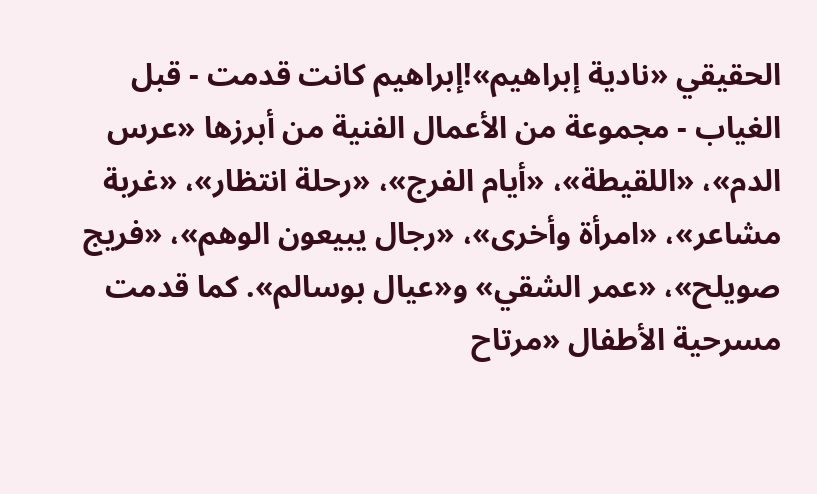الحقيقي «نادية إبراهيم»!إبراهيم كانت قدمت - قبل الغياب - مجموعة من الأعمال الفنية من أبرزها «عرس الدم»، «اللقيطة»، «أيام الفرج»، «رحلة انتظار»، «غربة مشاعر»، «امرأة وأخرى»، «رجال يبيعون الوهم»، «فريج صويلح»، «عمر الشقي» و«عيال بوسالم». كما قدمت مسرحية الأطفال «مرتاح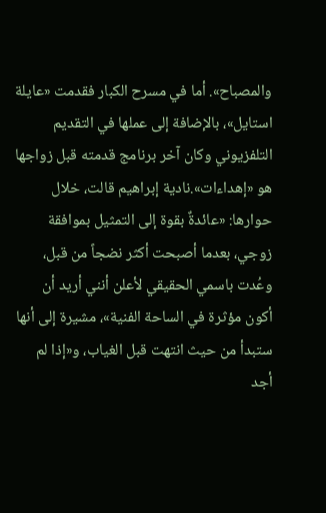والمصباح». أما في مسرح الكبار فقدمت «عايلة استايل»، بالإضافة إلى عملها في التقديم التلفزيوني وكان آخر برنامج قدمته قبل زواجها هو «إهداءات».نادية إبراهيم قالت، خلال حوارها: «عائدةٌ بقوة إلى التمثيل بموافقة زوجي، بعدما أصبحت أكثر نضجاً من قبل، وعُدت باسمي الحقيقي لأعلن أنني أريد أن أكون مؤثرة في الساحة الفنية»، مشيرة إلى أنها ستبدأ من حيث انتهت قبل الغياب، و«إذا لم أجد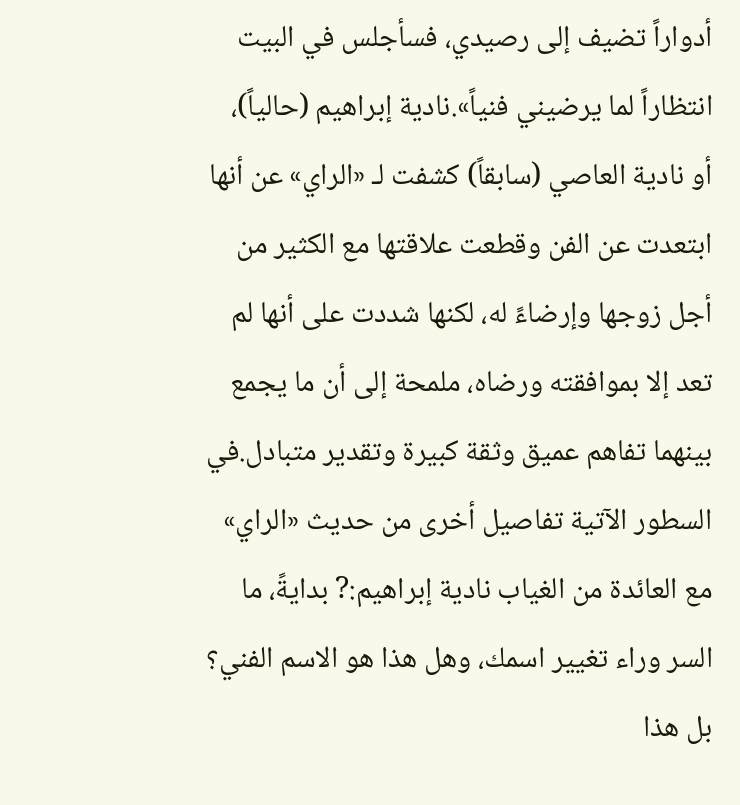أدواراً تضيف إلى رصيدي، فسأجلس في البيت انتظاراً لما يرضيني فنياً».نادية إبراهيم (حالياً)، أو نادية العاصي (سابقاً) كشفت لـ «الراي» عن أنها ابتعدت عن الفن وقطعت علاقتها مع الكثير من أجل زوجها وإرضاءً له، لكنها شددت على أنها لم تعد إلا بموافقته ورضاه، ملمحة إلى أن ما يجمع بينهما تفاهم عميق وثقة كبيرة وتقدير متبادل.في السطور الآتية تفاصيل أخرى من حديث «الراي» مع العائدة من الغياب نادية إبراهيم:? بدايةً، ما السر وراء تغيير اسمك، وهل هذا هو الاسم الفني؟ بل هذا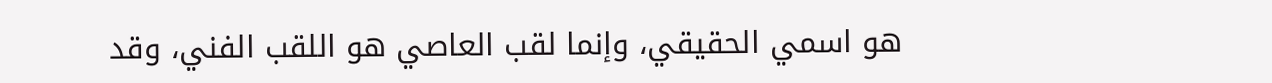هو اسمي الحقيقي، وإنما لقب العاصي هو اللقب الفني، وقد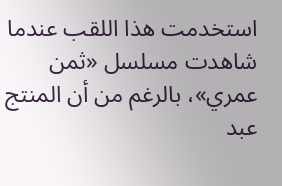استخدمت هذا اللقب عندما شاهدت مسلسل «ثمن عمري»، بالرغم من أن المنتج عبد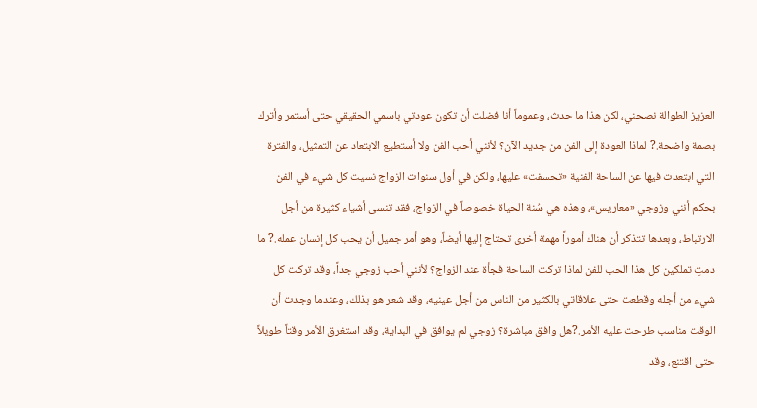العزيز الطوالة نصحني، لكن هذا ما حدث، وعموماً أنا فضلت أن تكون عودتي باسمي الحقيقي حتى أستمر وأترك بصمة واضحة.? لماذا العودة إلى الفن من جديد الآن؟ لأنني أحب الفن ولا أستطيع الابتعاد عن التمثيل، والفترة التي ابتعدت فيها عن الساحة الفنية «تحسفت» عليها، ولكن في أول سنوات الزواج نسيت كل شيء في الفن بحكم أنني وزوجي «معاريس»، وهذه هي سُنة الحياة خصوصاً في الزواج، فقد تنسى أشياء كثيرة من أجل الارتباط، وبعدها تتذكر أن هناك أموراً مهمة أخرى تحتاج إليها أيضاً، وهو أمر جميل أن يحب كل إنسان عمله.? ما دمتِ تملكين كل هذا الحب للفن لماذا تركت الساحة فجأة عند الزواج؟ لأنني أحب زوجي جداً، وقد تركت كل شيء من أجله وقطعت حتى علاقاتي بالكثير من الناس من أجل عينيه، وقد شعر هو بذلك، وعندما وجدت أن الوقت مناسب طرحت عليه الأمر.?هل وافق مباشرة؟ زوجي لم يوافق في البداية، وقد استغرق الأمر وقتاً طويلاً حتى اقتنع، وقد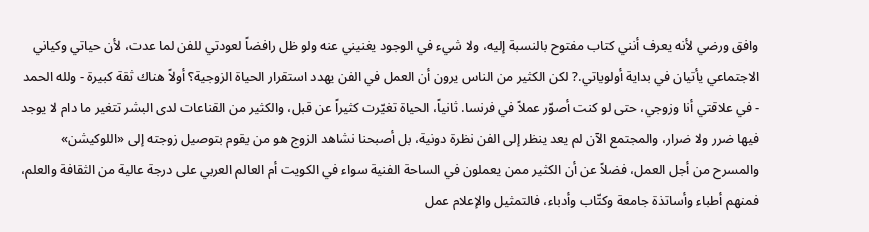وافق ورضي لأنه يعرف أنني كتاب مفتوح بالنسبة إليه، ولا شيء في الوجود يغنيني عنه ولو ظل رافضاً لعودتي للفن لما عدت، لأن حياتي وكياني الاجتماعي يأتيان في بداية أولوياتي.? لكن الكثير من الناس يرون أن العمل في الفن يهدد استقرار الحياة الزوجية؟ أولاً هناك ثقة كبيرة - ولله الحمد - في علاقتي أنا وزوجي، حتى لو كنت أصوّر عملاً في فرنسا. ثانياً، الحياة تغيّرت كثيراً عن قبل، والكثير من القناعات لدى البشر تتغير ما دام لا يوجد فيها ضرر ولا ضرار، والمجتمع الآن لم يعد ينظر إلى الفن نظرة دونية، بل أصبحنا نشاهد الزوج هو من يقوم بتوصيل زوجته إلى «اللوكيشن» والمسرح من أجل العمل، فضلاً عن أن الكثير ممن يعملون في الساحة الفنية سواء في الكويت أم العالم العربي على درجة عالية من الثقافة والعلم، فمنهم أطباء وأساتذة جامعة وكتّاب وأدباء، فالتمثيل والإعلام عمل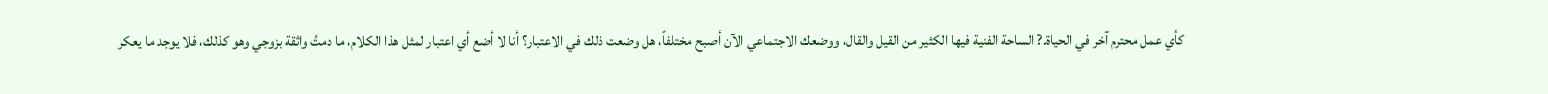كأي عمل محترم آخر في الحياة.? الساحة الفنية فيها الكثير من القيل والقال، ووضعك الاجتماعي الآن أصبح مختلفاً، هل وضعت ذلك في الاعتبار؟ أنا لا أضع أي اعتبار لمثل هذا الكلام، ما دمتُ واثقة بزوجي وهو كذلك، فلا يوجد ما يعكر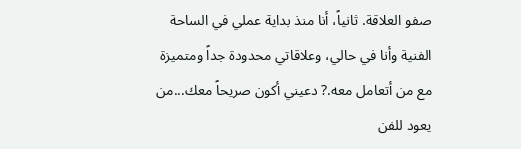صفو العلاقة. ثانياً، أنا منذ بداية عملي في الساحة الفنية وأنا في حالي، وعلاقاتي محدودة جداً ومتميزة مع من أتعامل معه.? دعيني أكون صريحاً معك...من يعود للفن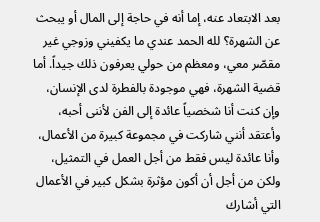بعد الابتعاد عنه، إما أنه في حاجة إلى المال أو يبحث عن الشهرة؟ لله الحمد عندي ما يكفيني وزوجي غير مقصّر معي، ومعظم من حولي يعرفون ذلك جيداً. أما قضية الشهرة، فهي موجودة بالفطرة لدى الإنسان، وإن كنت أنا شخصياً عائدة إلى الفن لأننى أحبه، وأعتقد أنني شاركت في مجموعة كبيرة من الأعمال، وأنا عائدة ليس فقط من أجل العمل في التمثيل، ولكن من أجل أن أكون مؤثرة بشكل كبير في الأعمال التي أشارك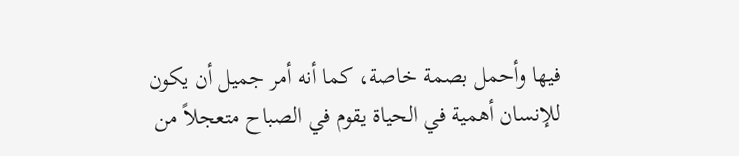فيها وأحمل بصمة خاصة، كما أنه أمر جميل أن يكون للإنسان أهمية في الحياة يقوم في الصباح متعجلاً من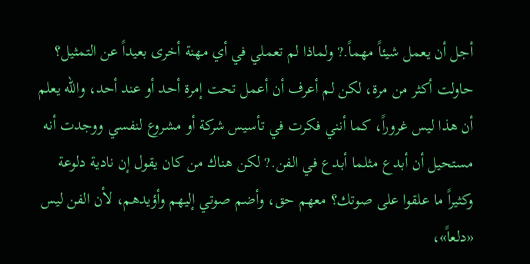أجل أن يعمل شيئاً مهماً.? ولماذا لم تعملي في أي مهنة أخرى بعيداً عن التمثيل؟ حاولت أكثر من مرة، لكن لم أعرف أن أعمل تحت إمرة أحد أو عند أحد، والله يعلم أن هذا ليس غروراً، كما أنني فكرت في تأسيس شركة أو مشروع لنفسي ووجدت أنه مستحيل أن أبدع مثلما أبدع في الفن.? لكن هناك من كان يقول إن نادية دلوعة وكثيراً ما علقوا على صوتك؟ معهم حق، وأضم صوتي إليهم وأؤيدهم، لأن الفن ليس «دلعاً»،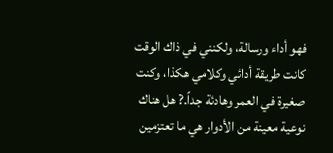فهو أداء ورسالة، ولكنني في ذاك الوقت كانت طريقة أدائي وكلامي هكذا، وكنت صغيرة في العمر وهادئة جداً.? هل هناك نوعية معينة من الأدوار هي ما تعتزمين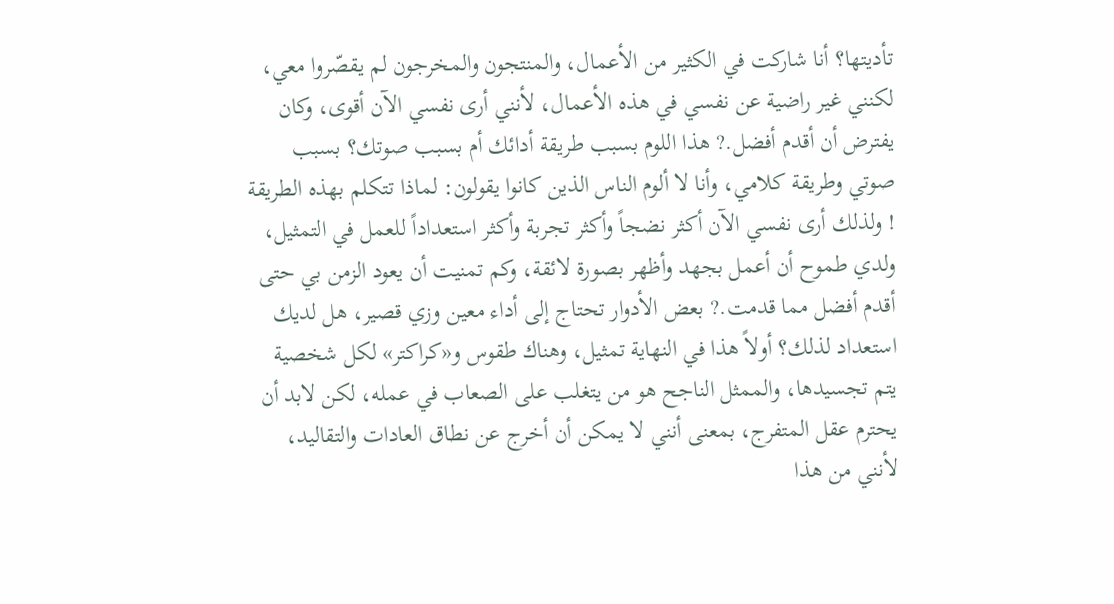تأديتها؟ أنا شاركت في الكثير من الأعمال، والمنتجون والمخرجون لم يقصّروا معي، لكنني غير راضية عن نفسي في هذه الأعمال، لأنني أرى نفسي الآن أقوى، وكان يفترض أن أقدم أفضل.? هذا اللوم بسبب طريقة أدائك أم بسبب صوتك؟ بسبب صوتي وطريقة كلامي، وأنا لا ألوم الناس الذين كانوا يقولون: لماذا تتكلم بهذه الطريقة ! ولذلك أرى نفسي الآن أكثر نضجاً وأكثر تجربة وأكثر استعداداً للعمل في التمثيل، ولدي طموح أن أعمل بجهد وأظهر بصورة لائقة، وكم تمنيت أن يعود الزمن بي حتى أقدم أفضل مما قدمت.? بعض الأدوار تحتاج إلى أداء معين وزي قصير، هل لديك استعداد لذلك؟ أولاً هذا في النهاية تمثيل، وهناك طقوس و«كراكتر» لكل شخصية يتم تجسيدها، والممثل الناجح هو من يتغلب على الصعاب في عمله، لكن لابد أن يحترم عقل المتفرج، بمعنى أنني لا يمكن أن أخرج عن نطاق العادات والتقاليد، لأنني من هذا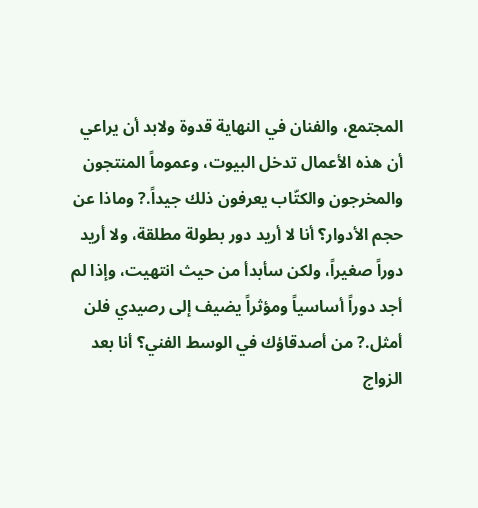المجتمع، والفنان في النهاية قدوة ولابد أن يراعي أن هذه الأعمال تدخل البيوت، وعموماً المنتجون والمخرجون والكتّاب يعرفون ذلك جيداً.? وماذا عن حجم الأدوار؟ أنا لا أريد دور بطولة مطلقة، ولا أريد دوراً صغيراً، ولكن سأبدأ من حيث انتهيت، وإذا لم أجد دوراً أساسياً ومؤثراً يضيف إلى رصيدي فلن أمثل.? من أصدقاؤك في الوسط الفني؟ أنا بعد الزواج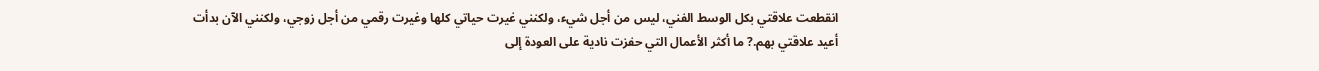انقطعت علاقتي بكل الوسط الفني، ليس من أجل شيء، ولكنني غيرت حياتي كلها وغيرت رقمي من أجل زوجي، ولكنني الآن بدأت أعيد علاقتي بهم.? ما أكثر الأعمال التي حفزت نادية على العودة إلى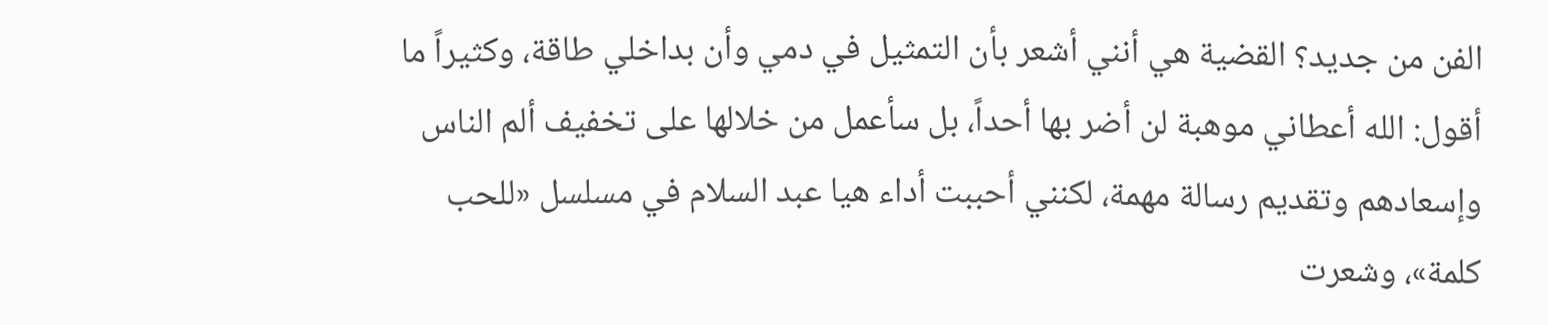الفن من جديد؟ القضية هي أنني أشعر بأن التمثيل في دمي وأن بداخلي طاقة، وكثيراً ما أقول: الله أعطاني موهبة لن أضر بها أحداً، بل سأعمل من خلالها على تخفيف ألم الناس وإسعادهم وتقديم رسالة مهمة، لكنني أحببت أداء هيا عبد السلام في مسلسل «للحب كلمة»، وشعرت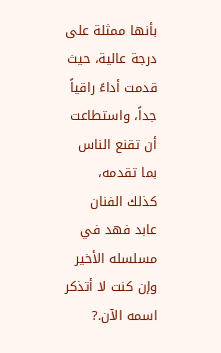بأنها ممثلة على درجة عالية، حيث قدمت أداءً راقياً جداً، واستطاعت أن تقنع الناس بما تقدمه، كذلك الفنان عابد فهد في مسلسله الأخير وإن كنت لا أتذكر اسمه الآن.?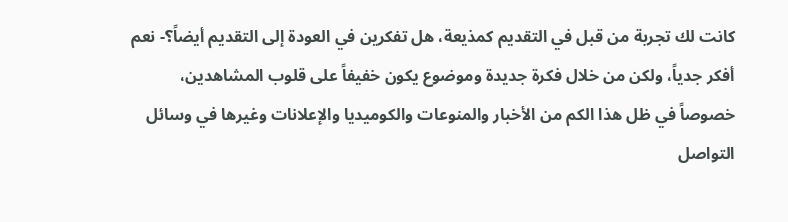كانت لك تجربة من قبل في التقديم كمذيعة، هل تفكرين في العودة إلى التقديم أيضاً؟- نعم أفكر جدياً، ولكن من خلال فكرة جديدة وموضوع يكون خفيفاً على قلوب المشاهدين، خصوصاً في ظل هذا الكم من الأخبار والمنوعات والكوميديا والإعلانات وغيرها في وسائل التواصل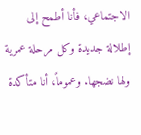الاجتماعي، فأنا أطمح إلى إطلالة جديدة وكل مرحلة عمرية ولها نضجها. وعموماً، أنا متأكدة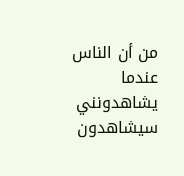من أن الناس عندما يشاهدونني سيشاهدون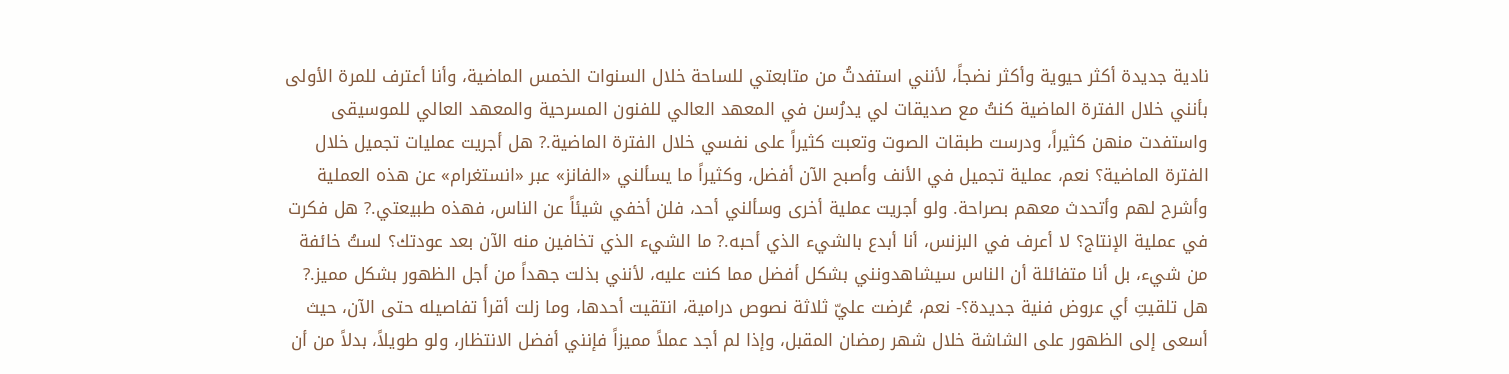نادية جديدة أكثر حيوية وأكثر نضجاً، لأنني استفدتُ من متابعتي للساحة خلال السنوات الخمس الماضية، وأنا أعترف للمرة الأولى بأنني خلال الفترة الماضية كنتُ مع صديقات لي يدرُسن في المعهد العالي للفنون المسرحية والمعهد العالي للموسيقى واستفدت منهن كثيراً، ودرست طبقات الصوت وتعبت كثيراً على نفسي خلال الفترة الماضية.? هل أجريت عمليات تجميل خلال الفترة الماضية؟ نعم، عملية تجميل في الأنف وأصبح الآن أفضل، وكثيراً ما يسألني «الفانز» عبر «انستغرام» عن هذه العملية وأشرح لهم وأتحدث معهم بصراحة. ولو أجريت عملية أخرى وسألني أحد، فلن أخفي شيئاً عن الناس، فهذه طبيعتي.? هل فكرت في عملية الإنتاج؟ لا أعرف في البزنس، أنا أبدع بالشيء الذي أحبه.? ما الشيء الذي تخافين منه الآن بعد عودتك؟ لستُ خائفة من شيء، بل أنا متفائلة أن الناس سيشاهدونني بشكل أفضل مما كنت عليه، لأنني بذلت جهداً من أجل الظهور بشكل مميز.? هل تلقيتِ أي عروض فنية جديدة؟- نعم، عُرضت عليّ ثلاثة نصوص درامية، انتقيت أحدها، وما زلت أقرأ تفاصيله حتى الآن، حيث أسعى إلى الظهور على الشاشة خلال شهر رمضان المقبل، وإذا لم أجد عملاً مميزاً فإنني أفضل الانتظار، ولو طويلاً، بدلاً من أن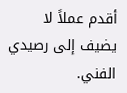أقدم عملاً لا يضيف إلى رصيدي الفني.